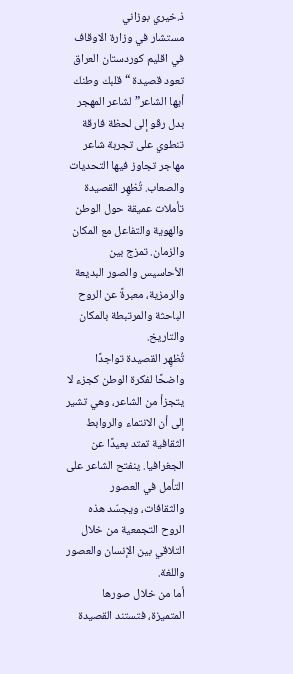ذ.خيري بوزاني
مستشار في وزارة الاوقاف في اقليم كوردستان العراق
تعود قصيدة “قلبك وطنك أيها الشاعر” لشاعر المهجر بدل رڤو إلى لحظة فارقة تنطوي على تجربة شاعر مهاجر تجاوز فيها التحديات والصعاب. تُظهِر القصيدة تأملات عميقة حول الوطن والهوية والتفاعل مع المكان والزمان. تمزج بين الأحاسيس والصور البديعة والرمزية، معبرةً عن الروح الباحثة والمرتبطة بالمكان والتاريخ.
تُظهِر القصيدة تواجدًا واضحًا لفكرة الوطن كجزء لا يتجزأ من الشاعر، وهي تشير إلى أن الانتماء والروابط الثقافية تمتد بعيدًا عن الجغرافيا. ينفتح الشاعر على التأمل في العصور والثقافات، ويجسّد هذه الروح التجمعية من خلال التلاقي بين الإنسان والعصور واللغة.
أما من خلال صورها المتميزة، فتستند القصيدة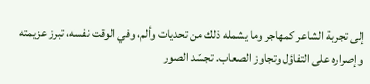إلى تجربة الشاعر كمهاجر وما يشمله ذلك من تحديات وألم، وفي الوقت نفسه، تبرز عزيمته وإصراره على التفاؤل وتجاوز الصعاب. تجسّد الصور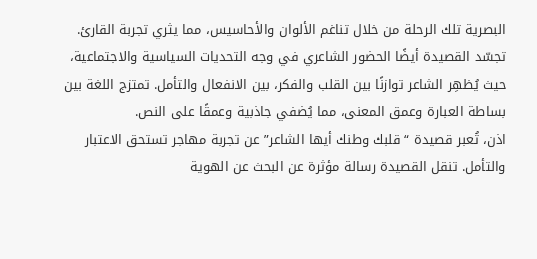البصرية تلك الرحلة من خلال تناغم الألوان والأحاسيس، مما يثري تجربة القارئ.
تجسّد القصيدة أيضًا الحضور الشاعري في وجه التحديات السياسية والاجتماعية، حيث يُظهِر الشاعر توازنًا بين القلب والفكر، بين الانفعال والتأمل. تمتزج اللغة بين بساطة العبارة وعمق المعنى، مما يُضفي جاذبية وعمقًا على النص.
اذن، تُعبر قصيدة “قلبك وطنك أيها الشاعر” عن تجربة مهاجر تستحق الاعتبار والتأمل. تنقل القصيدة رسالة مؤثرة عن البحث عن الهوية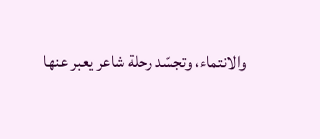والانتماء، وتجسّد رحلة شاعر يعبر عنها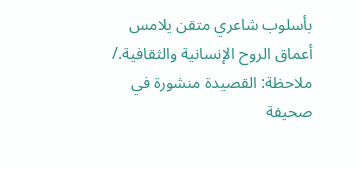بأسلوب شاعري متقن يلامس أعماق الروح الإنسانية والثقافية./ ملاحظة: القصيدة منشورة في صحيفة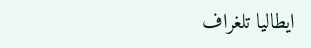ايطاليا تلغراف